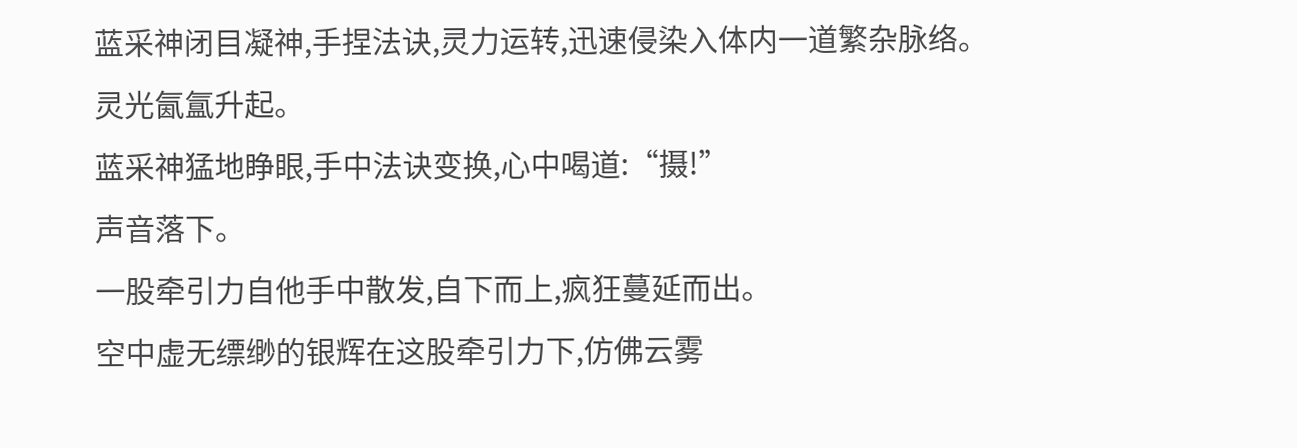蓝采神闭目凝神,手捏法诀,灵力运转,迅速侵染入体内一道繁杂脉络。
灵光氤氲升起。
蓝采神猛地睁眼,手中法诀变换,心中喝道:“摄!”
声音落下。
一股牵引力自他手中散发,自下而上,疯狂蔓延而出。
空中虚无缥缈的银辉在这股牵引力下,仿佛云雾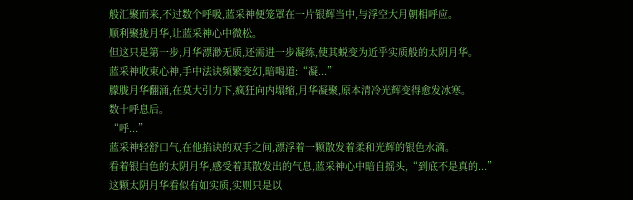般汇聚而来,不过数个呼吸,蓝采神便笼罩在一片银辉当中,与浮空大月朝相呼应。
顺利聚拢月华,让蓝采神心中微松。
但这只是第一步,月华漂渺无质,还需进一步凝练,使其蜕变为近乎实质般的太阴月华。
蓝采神收束心神,手中法诀频繁变幻,暗喝道:“凝...”
朦胧月华翻涌,在莫大引力下,疯狂向内塌缩,月华凝聚,原本清冷光辉变得愈发冰寒。
数十呼息后。
“呼...”
蓝采神轻舒口气,在他掐诀的双手之间,漂浮着一颗散发着柔和光辉的银色水滴。
看着银白色的太阴月华,感受着其散发出的气息,蓝采神心中暗自摇头,“到底不是真的...”
这颗太阴月华看似有如实质,实则只是以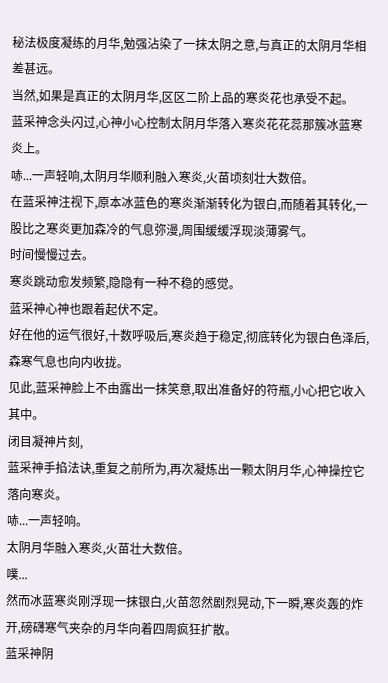秘法极度凝练的月华,勉强沾染了一抹太阴之意,与真正的太阴月华相差甚远。
当然,如果是真正的太阴月华,区区二阶上品的寒炎花也承受不起。
蓝采神念头闪过,心神小心控制太阴月华落入寒炎花花蕊那簇冰蓝寒炎上。
哧...一声轻响,太阴月华顺利融入寒炎,火苗顷刻壮大数倍。
在蓝采神注视下,原本冰蓝色的寒炎渐渐转化为银白,而随着其转化,一股比之寒炎更加森冷的气息弥漫,周围缓缓浮现淡薄雾气。
时间慢慢过去。
寒炎跳动愈发频繁,隐隐有一种不稳的感觉。
蓝采神心神也跟着起伏不定。
好在他的运气很好,十数呼吸后,寒炎趋于稳定,彻底转化为银白色泽后,森寒气息也向内收拢。
见此,蓝采神脸上不由露出一抹笑意,取出准备好的符瓶,小心把它收入其中。
闭目凝神片刻,
蓝采神手掐法诀,重复之前所为,再次凝炼出一颗太阴月华,心神操控它落向寒炎。
哧...一声轻响。
太阴月华融入寒炎,火苗壮大数倍。
噗...
然而冰蓝寒炎刚浮现一抹银白,火苗忽然剧烈晃动,下一瞬,寒炎轰的炸开,磅礴寒气夹杂的月华向着四周疯狂扩散。
蓝采神阴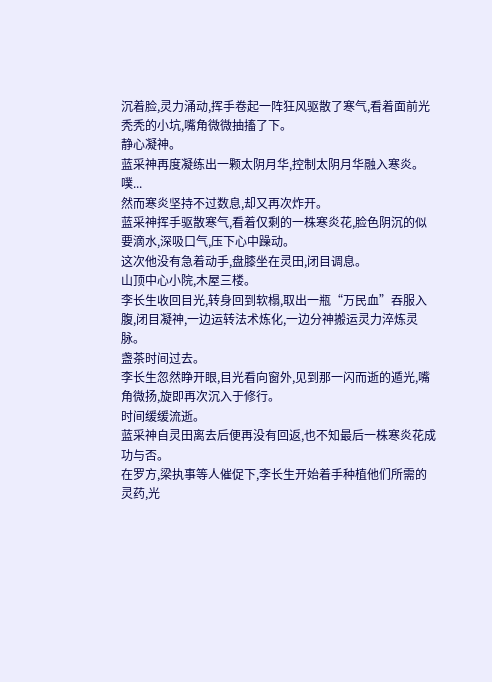沉着脸,灵力涌动,挥手卷起一阵狂风驱散了寒气,看着面前光秃秃的小坑,嘴角微微抽搐了下。
静心凝神。
蓝采神再度凝练出一颗太阴月华,控制太阴月华融入寒炎。
噗...
然而寒炎坚持不过数息,却又再次炸开。
蓝采神挥手驱散寒气,看着仅剩的一株寒炎花,脸色阴沉的似要滴水,深吸口气,压下心中躁动。
这次他没有急着动手,盘膝坐在灵田,闭目调息。
山顶中心小院,木屋三楼。
李长生收回目光,转身回到软榻,取出一瓶“万民血”吞服入腹,闭目凝神,一边运转法术炼化,一边分神搬运灵力淬炼灵脉。
盏茶时间过去。
李长生忽然睁开眼,目光看向窗外,见到那一闪而逝的遁光,嘴角微扬,旋即再次沉入于修行。
时间缓缓流逝。
蓝采神自灵田离去后便再没有回返,也不知最后一株寒炎花成功与否。
在罗方,梁执事等人催促下,李长生开始着手种植他们所需的灵药,光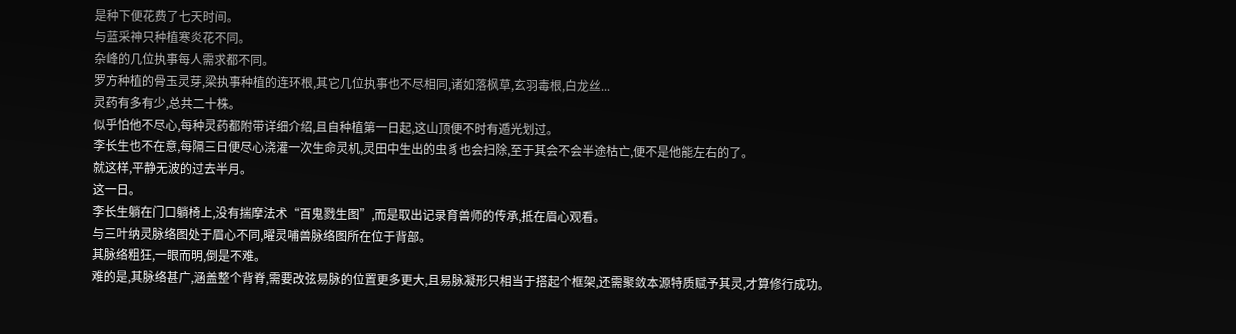是种下便花费了七天时间。
与蓝采神只种植寒炎花不同。
杂峰的几位执事每人需求都不同。
罗方种植的骨玉灵芽,梁执事种植的连环根,其它几位执事也不尽相同,诸如落枫草,玄羽毒根,白龙丝...
灵药有多有少,总共二十株。
似乎怕他不尽心,每种灵药都附带详细介绍,且自种植第一日起,这山顶便不时有遁光划过。
李长生也不在意,每隔三日便尽心浇灌一次生命灵机,灵田中生出的虫豸也会扫除,至于其会不会半途枯亡,便不是他能左右的了。
就这样,平静无波的过去半月。
这一日。
李长生躺在门口躺椅上,没有揣摩法术“百鬼戮生图”,而是取出记录育兽师的传承,抵在眉心观看。
与三叶纳灵脉络图处于眉心不同,曜灵哺兽脉络图所在位于背部。
其脉络粗狂,一眼而明,倒是不难。
难的是,其脉络甚广,涵盖整个背脊,需要改弦易脉的位置更多更大,且易脉凝形只相当于搭起个框架,还需聚敛本源特质赋予其灵,才算修行成功。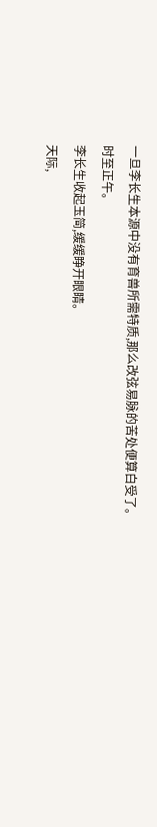一旦李长生本源中没有育兽所需特质,那么改弦易脉的苦处便算白受了。
时至正午。
李长生收起玉简,缓缓睁开眼睛。
天际,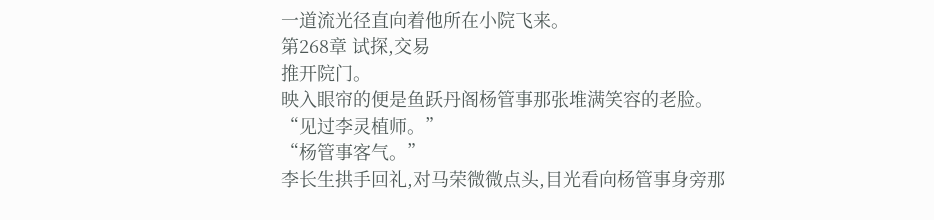一道流光径直向着他所在小院飞来。
第268章 试探,交易
推开院门。
映入眼帘的便是鱼跃丹阁杨管事那张堆满笑容的老脸。
“见过李灵植师。”
“杨管事客气。”
李长生拱手回礼,对马荣微微点头,目光看向杨管事身旁那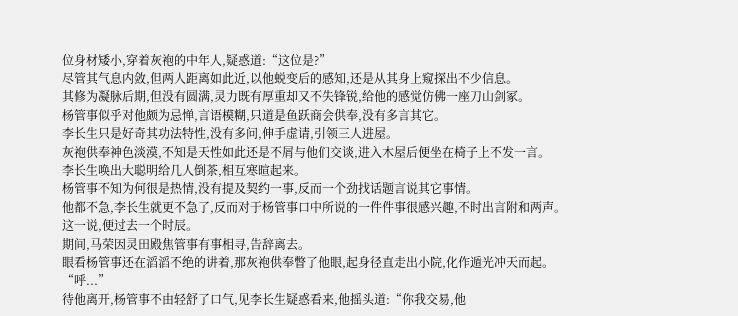位身材矮小,穿着灰袍的中年人,疑惑道:“这位是?”
尽管其气息内敛,但两人距离如此近,以他蜕变后的感知,还是从其身上窥探出不少信息。
其修为凝脉后期,但没有圆满,灵力既有厚重却又不失锋锐,给他的感觉仿佛一座刀山剑冢。
杨管事似乎对他颇为忌惮,言语模糊,只道是鱼跃商会供奉,没有多言其它。
李长生只是好奇其功法特性,没有多问,伸手虚请,引领三人进屋。
灰袍供奉神色淡漠,不知是天性如此还是不屑与他们交谈,进入木屋后便坐在椅子上不发一言。
李长生唤出大聪明给几人倒茶,相互寒暄起来。
杨管事不知为何很是热情,没有提及契约一事,反而一个劲找话题言说其它事情。
他都不急,李长生就更不急了,反而对于杨管事口中所说的一件件事很感兴趣,不时出言附和两声。
这一说,便过去一个时辰。
期间,马荣因灵田殿焦管事有事相寻,告辞离去。
眼看杨管事还在滔滔不绝的讲着,那灰袍供奉瞥了他眼,起身径直走出小院,化作遁光冲天而起。
“呼...”
待他离开,杨管事不由轻舒了口气,见李长生疑惑看来,他摇头道:“你我交易,他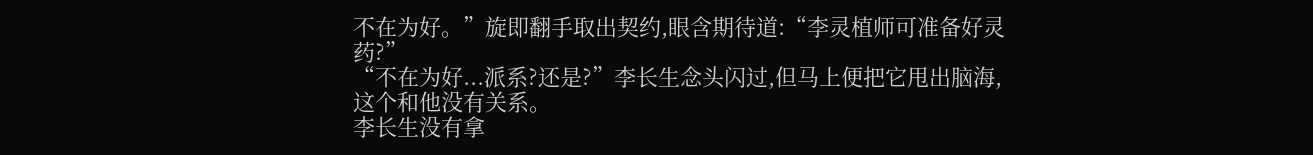不在为好。”旋即翻手取出契约,眼含期待道:“李灵植师可准备好灵药?”
“不在为好...派系?还是?”李长生念头闪过,但马上便把它甩出脑海,这个和他没有关系。
李长生没有拿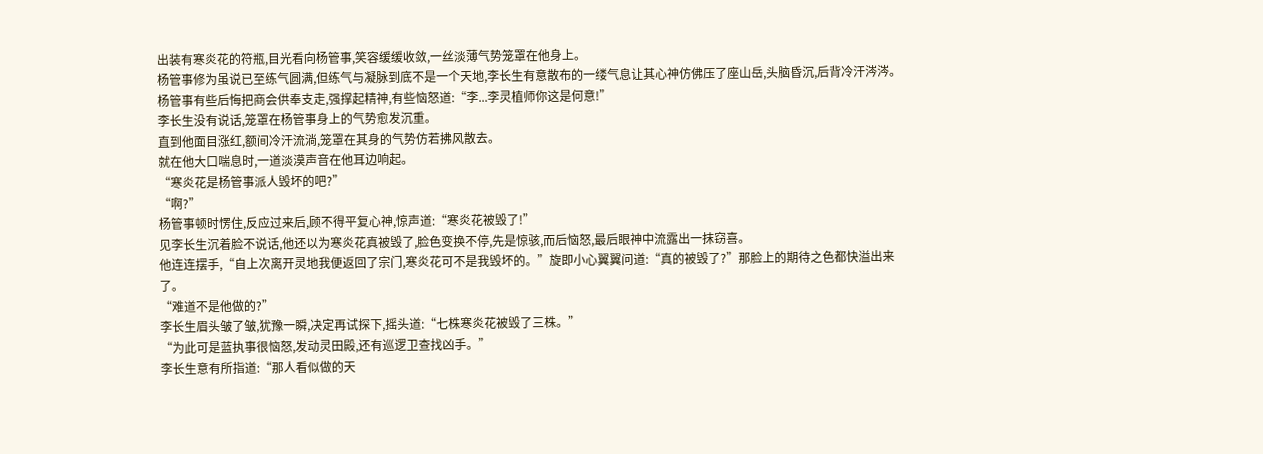出装有寒炎花的符瓶,目光看向杨管事,笑容缓缓收敛,一丝淡薄气势笼罩在他身上。
杨管事修为虽说已至练气圆满,但练气与凝脉到底不是一个天地,李长生有意散布的一缕气息让其心神仿佛压了座山岳,头脑昏沉,后背冷汗涔涔。
杨管事有些后悔把商会供奉支走,强撑起精神,有些恼怒道:“李...李灵植师你这是何意!”
李长生没有说话,笼罩在杨管事身上的气势愈发沉重。
直到他面目涨红,额间冷汗流淌,笼罩在其身的气势仿若拂风散去。
就在他大口喘息时,一道淡漠声音在他耳边响起。
“寒炎花是杨管事派人毁坏的吧?”
“啊?”
杨管事顿时愣住,反应过来后,顾不得平复心神,惊声道:“寒炎花被毁了!”
见李长生沉着脸不说话,他还以为寒炎花真被毁了,脸色变换不停,先是惊骇,而后恼怒,最后眼神中流露出一抹窃喜。
他连连摆手,“自上次离开灵地我便返回了宗门,寒炎花可不是我毁坏的。”旋即小心翼翼问道:“真的被毁了?”那脸上的期待之色都快溢出来了。
“难道不是他做的?”
李长生眉头皱了皱,犹豫一瞬,决定再试探下,摇头道:“七株寒炎花被毁了三株。”
“为此可是蓝执事很恼怒,发动灵田殿,还有巡逻卫查找凶手。”
李长生意有所指道:“那人看似做的天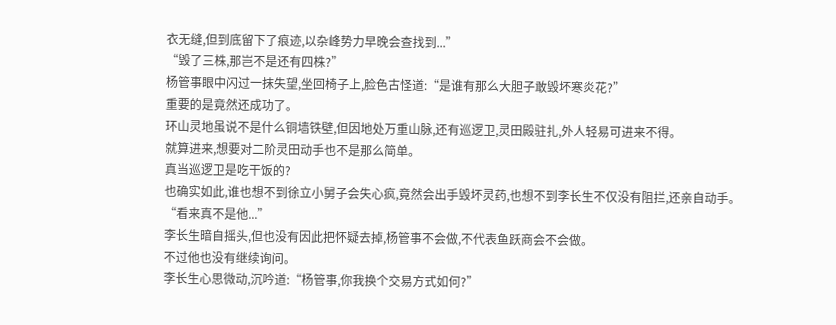衣无缝,但到底留下了痕迹,以杂峰势力早晚会查找到...”
“毁了三株,那岂不是还有四株?”
杨管事眼中闪过一抹失望,坐回椅子上,脸色古怪道:“是谁有那么大胆子敢毁坏寒炎花?”
重要的是竟然还成功了。
环山灵地虽说不是什么铜墙铁壁,但因地处万重山脉,还有巡逻卫,灵田殿驻扎,外人轻易可进来不得。
就算进来,想要对二阶灵田动手也不是那么简单。
真当巡逻卫是吃干饭的?
也确实如此,谁也想不到徐立小舅子会失心疯,竟然会出手毁坏灵药,也想不到李长生不仅没有阻拦,还亲自动手。
“看来真不是他...”
李长生暗自摇头,但也没有因此把怀疑去掉,杨管事不会做,不代表鱼跃商会不会做。
不过他也没有继续询问。
李长生心思微动,沉吟道:“杨管事,你我换个交易方式如何?”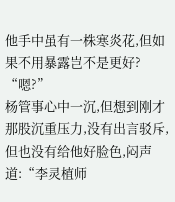他手中虽有一株寒炎花,但如果不用暴露岂不是更好?
“嗯?”
杨管事心中一沉,但想到刚才那股沉重压力,没有出言驳斥,但也没有给他好脸色,闷声道:“李灵植师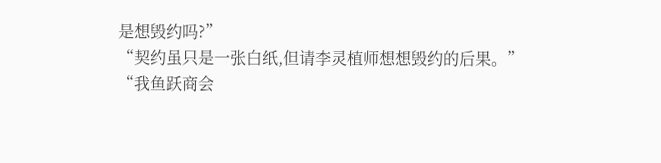是想毁约吗?”
“契约虽只是一张白纸,但请李灵植师想想毁约的后果。”
“我鱼跃商会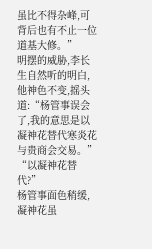虽比不得杂峰,可背后也有不止一位道基大修。”
明摆的威胁,李长生自然听的明白,他神色不变,摇头道:“杨管事误会了,我的意思是以凝神花替代寒炎花与贵商会交易。”
“以凝神花替代?”
杨管事面色稍缓,凝神花虽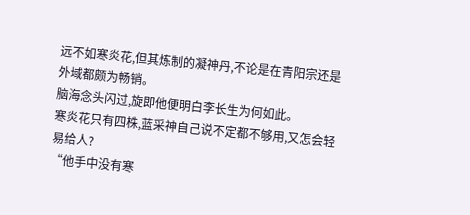远不如寒炎花,但其炼制的凝神丹,不论是在青阳宗还是外域都颇为畅销。
脑海念头闪过,旋即他便明白李长生为何如此。
寒炎花只有四株,蓝采神自己说不定都不够用,又怎会轻易给人?
“他手中没有寒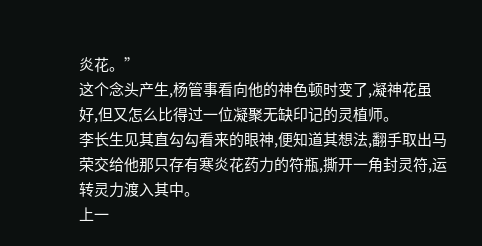炎花。”
这个念头产生,杨管事看向他的神色顿时变了,凝神花虽好,但又怎么比得过一位凝聚无缺印记的灵植师。
李长生见其直勾勾看来的眼神,便知道其想法,翻手取出马荣交给他那只存有寒炎花药力的符瓶,撕开一角封灵符,运转灵力渡入其中。
上一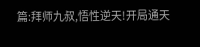篇:拜师九叔,悟性逆天!开局通天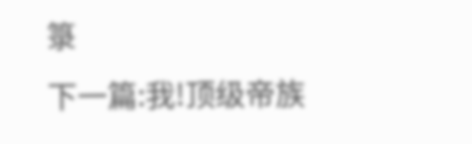箓
下一篇:我!顶级帝族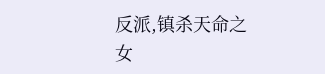反派,镇杀天命之女